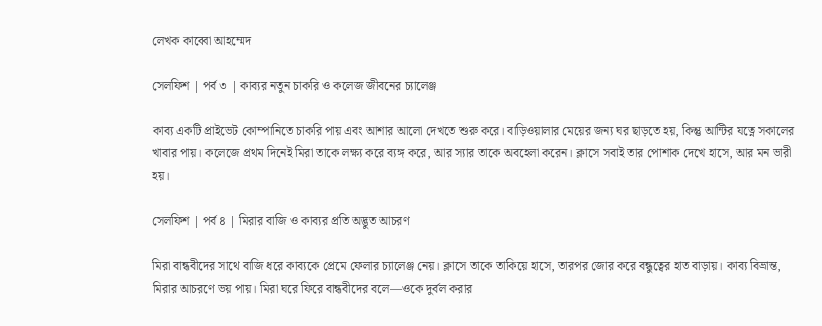লেখক কাব্বো আহম্মেদ

সেলফিশ | পর্ব ৩ | কাব্যর নতুন চাকরি ও কলেজ জীবনের চ্যালেঞ্জ

কাব্য একটি প্রাইভেট কোম্পানিতে চাকরি পায় এবং আশার আলো দেখতে শুরু করে। বাড়িওয়ালার মেয়ের জন্য ঘর ছাড়তে হয়, কিন্তু আন্টির যত্নে সকালের খাবার পায়। কলেজে প্রথম দিনেই মিরা তাকে লক্ষ্য করে ব্যঙ্গ করে, আর স্যার তাকে অবহেলা করেন। ক্লাসে সবাই তার পোশাক দেখে হাসে, আর মন ভারী হয়।

সেলফিশ | পর্ব ৪ | মিরার বাজি ও কাব্যর প্রতি অদ্ভুত আচরণ

মিরা বান্ধবীদের সাথে বাজি ধরে কাব্যকে প্রেমে ফেলার চ্যালেঞ্জ নেয়। ক্লাসে তাকে তাকিয়ে হাসে, তারপর জোর করে বন্ধুত্বের হাত বাড়ায়। কাব্য বিভ্রান্ত, মিরার আচরণে ভয় পায়। মিরা ঘরে ফিরে বান্ধবীদের বলে—ওকে দুর্বল করার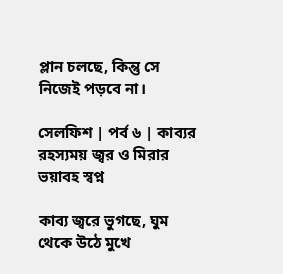প্লান চলছে, কিন্তু সে নিজেই পড়বে না।

সেলফিশ | পর্ব ৬ | কাব্যর রহস্যময় জ্বর ও মিরার ভয়াবহ স্বপ্ন

কাব্য জ্বরে ভুগছে, ঘুম থেকে উঠে মুখে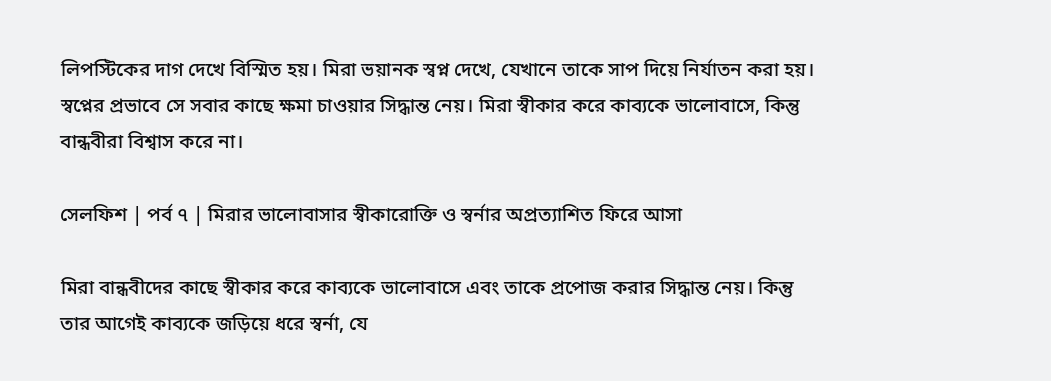লিপস্টিকের দাগ দেখে বিস্মিত হয়। মিরা ভয়ানক স্বপ্ন দেখে, যেখানে তাকে সাপ দিয়ে নির্যাতন করা হয়। স্বপ্নের প্রভাবে সে সবার কাছে ক্ষমা চাওয়ার সিদ্ধান্ত নেয়। মিরা স্বীকার করে কাব্যকে ভালোবাসে, কিন্তু বান্ধবীরা বিশ্বাস করে না।

সেলফিশ | পর্ব ৭ | মিরার ভালোবাসার স্বীকারোক্তি ও স্বর্নার অপ্রত্যাশিত ফিরে আসা

মিরা বান্ধবীদের কাছে স্বীকার করে কাব্যকে ভালোবাসে এবং তাকে প্রপোজ করার সিদ্ধান্ত নেয়। কিন্তু তার আগেই কাব্যকে জড়িয়ে ধরে স্বর্না, যে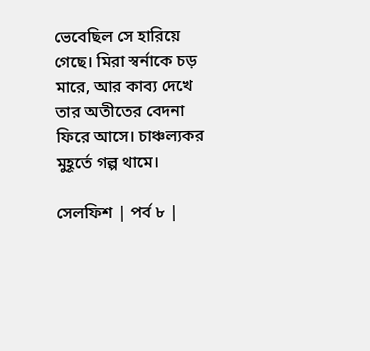ভেবেছিল সে হারিয়ে গেছে। মিরা স্বর্নাকে চড় মারে, আর কাব্য দেখে তার অতীতের বেদনা ফিরে আসে। চাঞ্চল্যকর মুহূর্তে গল্প থামে।

সেলফিশ | পর্ব ৮ |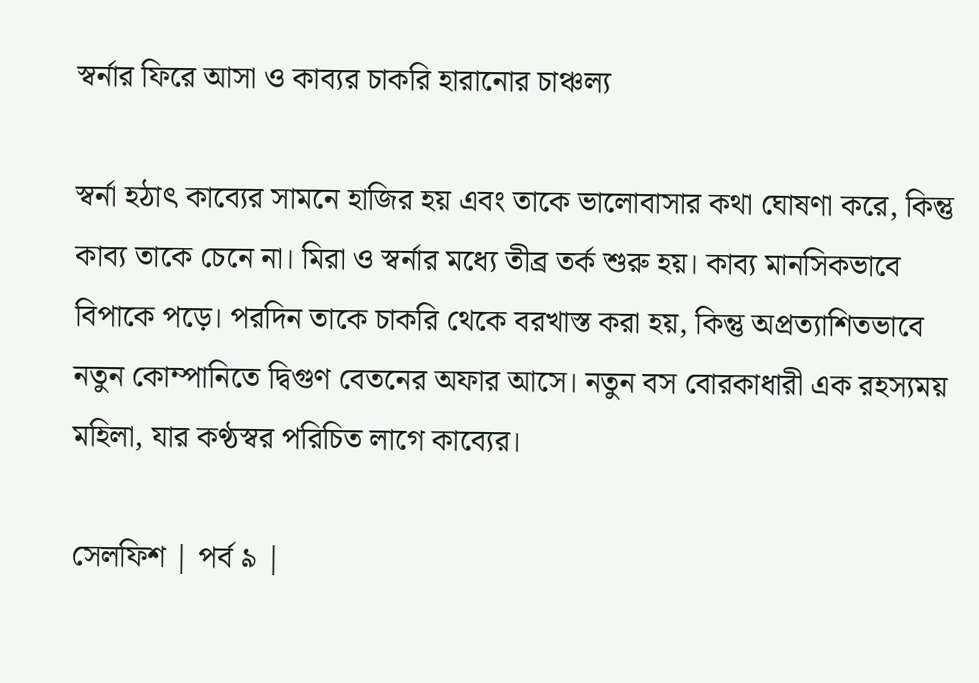স্বর্নার ফিরে আসা ও কাব্যর চাকরি হারানোর চাঞ্চল্য

স্বর্না হঠাৎ কাব্যের সামনে হাজির হয় এবং তাকে ভালোবাসার কথা ঘোষণা করে, কিন্তু কাব্য তাকে চেনে না। মিরা ও স্বর্নার মধ্যে তীব্র তর্ক শুরু হয়। কাব্য মানসিকভাবে বিপাকে পড়ে। পরদিন তাকে চাকরি থেকে বরখাস্ত করা হয়, কিন্তু অপ্রত্যাশিতভাবে নতুন কোম্পানিতে দ্বিগুণ বেতনের অফার আসে। নতুন বস বোরকাধারী এক রহস্যময় মহিলা, যার কণ্ঠস্বর পরিচিত লাগে কাব্যের।

সেলফিশ | পর্ব ৯ |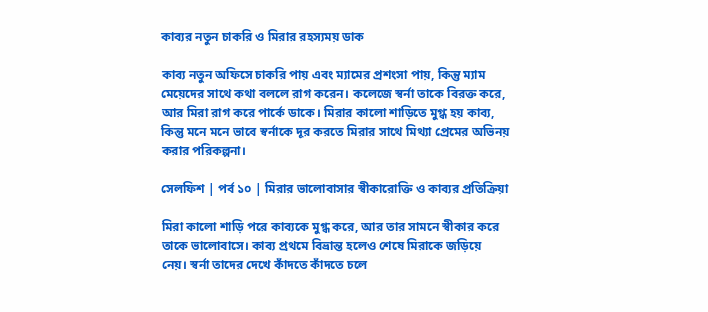কাব্যর নতুন চাকরি ও মিরার রহস্যময় ডাক

কাব্য নতুন অফিসে চাকরি পায় এবং ম্যামের প্রশংসা পায়, কিন্তু ম্যাম মেয়েদের সাথে কথা বললে রাগ করেন। কলেজে স্বর্না তাকে বিরক্ত করে, আর মিরা রাগ করে পার্কে ডাকে। মিরার কালো শাড়িতে মুগ্ধ হয় কাব্য, কিন্তু মনে মনে ভাবে স্বর্নাকে দূর করতে মিরার সাথে মিথ্যা প্রেমের অভিনয় করার পরিকল্পনা।

সেলফিশ | পর্ব ১০ | মিরার ভালোবাসার স্বীকারোক্তি ও কাব্যর প্রতিক্রিয়া

মিরা কালো শাড়ি পরে কাব্যকে মুগ্ধ করে, আর তার সামনে স্বীকার করে তাকে ভালোবাসে। কাব্য প্রথমে বিভ্রান্ত হলেও শেষে মিরাকে জড়িয়ে নেয়। স্বর্না তাদের দেখে কাঁদতে কাঁদতে চলে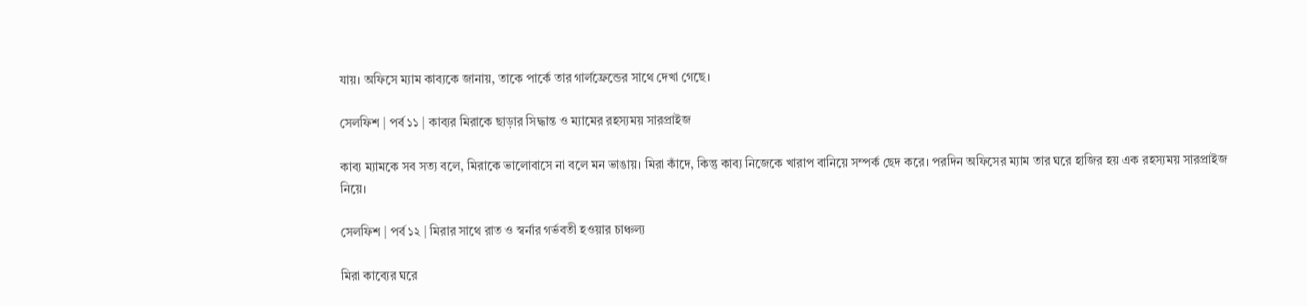যায়। অফিসে ম্যাম কাব্যকে জানায়, তাকে পার্কে তার গার্লফ্রেন্ডের সাথে দেখা গেছে।

সেলফিশ | পর্ব ১১ | কাব্যর মিরাকে ছাড়ার সিদ্ধান্ত ও ম্যামের রহস্যময় সারপ্রাইজ

কাব্য ম্যামকে সব সত্য বলে, মিরাকে ভালোবাসে না বলে মন ভাঙায়। মিরা কাঁদে, কিন্তু কাব্য নিজেকে খারাপ বানিয়ে সম্পর্ক ছেদ করে। পরদিন অফিসের ম্যাম তার ঘরে হাজির হয় এক রহস্যময় সারপ্রাইজ নিয়ে।

সেলফিশ | পর্ব ১২ | মিরার সাথে রাত ও স্বর্নার গর্ভবতী হওয়ার চাঞ্চল্য

মিরা কাব্যের ঘরে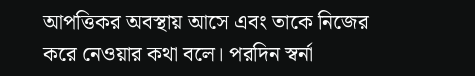আপত্তিকর অবস্থায় আসে এবং তাকে নিজের করে নেওয়ার কথা বলে। পরদিন স্বর্না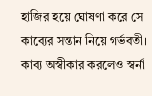হাজির হয়ে ঘোষণা করে সে কাব্যের সন্তান নিয়ে গর্ভবতী। কাব্য অস্বীকার করলেও স্বর্না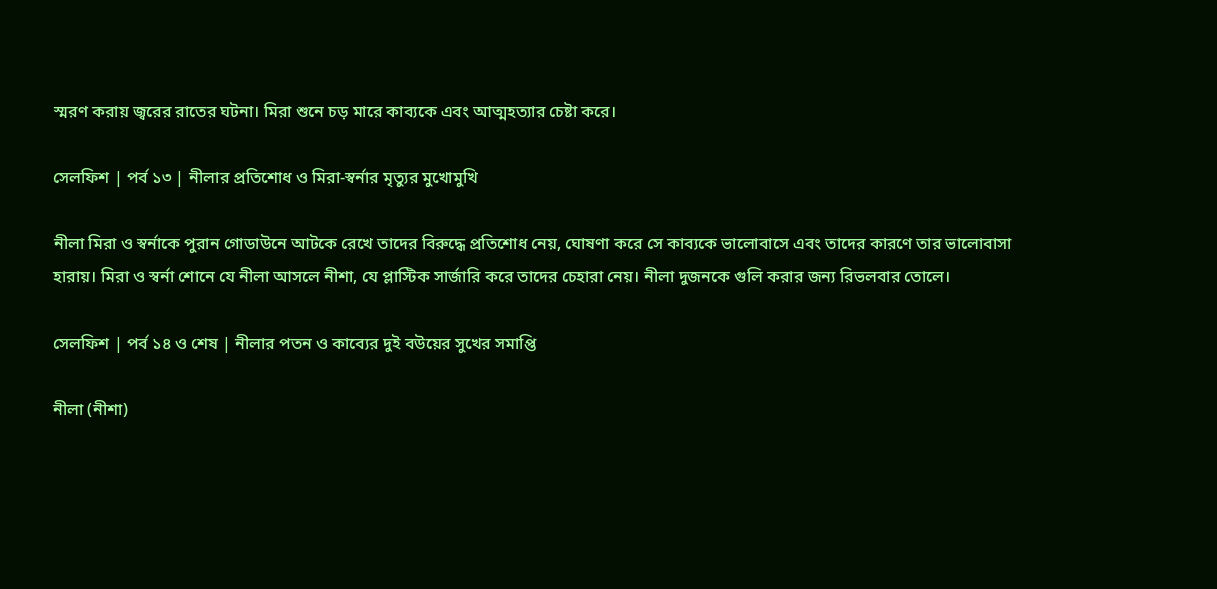স্মরণ করায় জ্বরের রাতের ঘটনা। মিরা শুনে চড় মারে কাব্যকে এবং আত্মহত্যার চেষ্টা করে।

সেলফিশ | পর্ব ১৩ | নীলার প্রতিশোধ ও মিরা-স্বর্নার মৃত্যুর মুখোমুখি

নীলা মিরা ও স্বর্নাকে পুরান গোডাউনে আটকে রেখে তাদের বিরুদ্ধে প্রতিশোধ নেয়, ঘোষণা করে সে কাব্যকে ভালোবাসে এবং তাদের কারণে তার ভালোবাসা হারায়। মিরা ও স্বর্না শোনে যে নীলা আসলে নীশা, যে প্লাস্টিক সার্জারি করে তাদের চেহারা নেয়। নীলা দুজনকে গুলি করার জন্য রিভলবার তোলে।

সেলফিশ | পর্ব ১৪ ও শেষ | নীলার পতন ও কাব্যের দুই বউয়ের সুখের সমাপ্তি

নীলা (নীশা)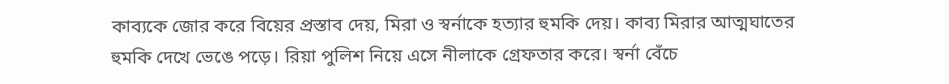কাব্যকে জোর করে বিয়ের প্রস্তাব দেয়, মিরা ও স্বর্নাকে হত্যার হুমকি দেয়। কাব্য মিরার আত্মঘাতের হুমকি দেখে ভেঙে পড়ে। রিয়া পুলিশ নিয়ে এসে নীলাকে গ্রেফতার করে। স্বর্না বেঁচে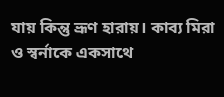যায় কিন্তু ভ্রূণ হারায়। কাব্য মিরা ও স্বর্নাকে একসাথে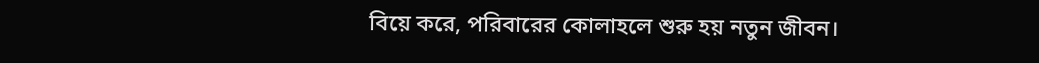বিয়ে করে, পরিবারের কোলাহলে শুরু হয় নতুন জীবন।